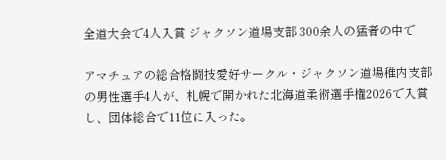全道大会で4人入賞 ジャクソン道場支部 300余人の猛者の中で

アマチュアの総合格闘技愛好サークル・ジャクソン道場稚内支部の男性選手4人が、札幌で開かれた北海道柔術選手権2026で入賞し、団体総合で11位に入った。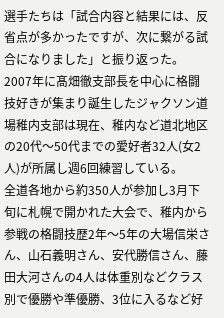選手たちは「試合内容と結果には、反省点が多かったですが、次に繋がる試合になりました」と振り返った。
2007年に髙畑徹支部長を中心に格闘技好きが集まり誕生したジャクソン道場稚内支部は現在、稚内など道北地区の20代〜50代までの愛好者32人(女2人)が所属し週6回練習している。
全道各地から約350人が参加し3月下旬に札幌で開かれた大会で、稚内から参戦の格闘技歴2年〜5年の大場信栄さん、山石義明さん、安代勝信さん、藤田大河さんの4人は体重別などクラス別で優勝や準優勝、3位に入るなど好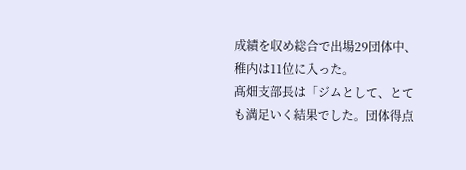成績を収め総合で出場29団体中、稚内は11位に入った。
髙畑支部長は「ジムとして、とても満足いく結果でした。団体得点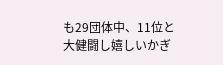も29団体中、11位と大健闘し嬉しいかぎ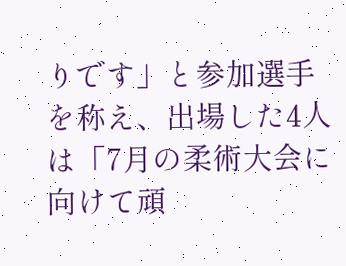りです」と参加選手を称え、出場した4人は「7月の柔術大会に向けて頑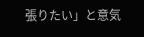張りたい」と意気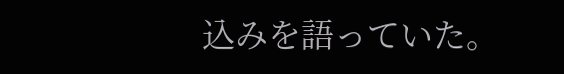込みを語っていた。